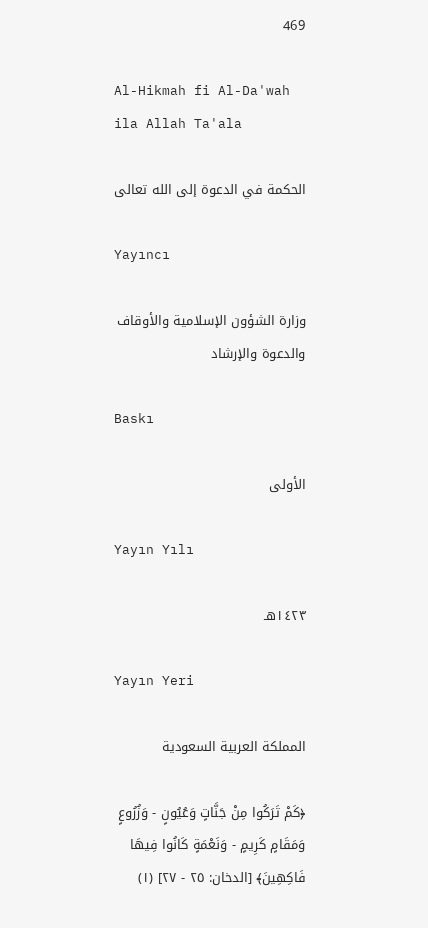469

Al-Hikmah fi Al-Da'wah ila Allah Ta'ala

الحكمة في الدعوة إلى الله تعالى

Yayıncı

وزارة الشؤون الإسلامية والأوقاف والدعوة والإرشاد

Baskı

الأولى

Yayın Yılı

١٤٢٣هـ

Yayın Yeri

المملكة العربية السعودية

﴿كَمْ تَرَكُوا مِنْ جَنَّاتٍ وَعُيُونٍ - وَزُرُوعٍ وَمَقَامٍ كَرِيمٍ - وَنَعْمَةٍ كَانُوا فِيهَا فَاكِهِينَ﴾ [الدخان: ٢٥ - ٢٧] (١)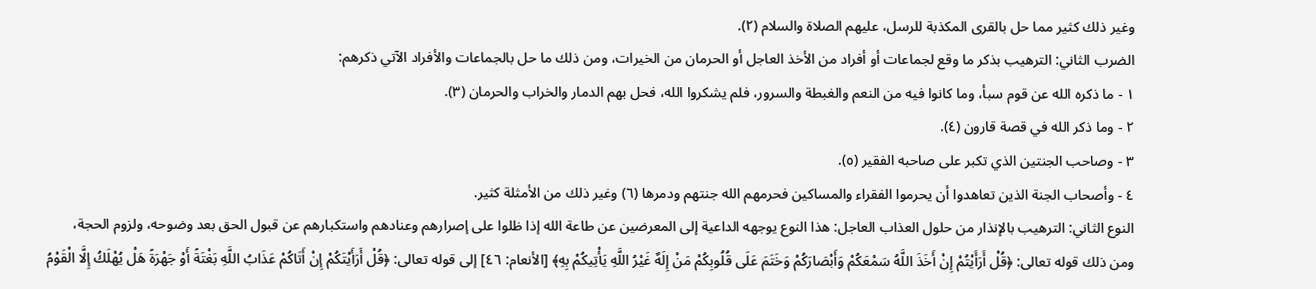وغير ذلك كثير مما حل بالقرى المكذبة للرسل، عليهم الصلاة والسلام (٢).
الضرب الثاني: الترهيب بذكر ما وقع لجماعات أو أفراد من الأخذ العاجل أو الحرمان من الخيرات، ومن ذلك ما حل بالجماعات والأفراد الآتي ذكرهم:
١ - ما ذكره الله عن قوم سبأ، وما كانوا فيه من النعم والغبطة والسرور، فلم يشكروا الله، فحل بهم الدمار والخراب والحرمان (٣).
٢ - وما ذكر الله في قصة قارون (٤).
٣ - وصاحب الجنتين الذي تكبر على صاحبه الفقير (٥).
٤ - وأصحاب الجنة الذين تعاهدوا أن يحرموا الفقراء والمساكين فحرمهم الله جنتهم ودمرها (٦) وغير ذلك من الأمثلة كثير.
النوع الثاني: الترهيب بالإنذار من حلول العذاب العاجل: هذا النوع يوجهه الداعية إلى المعرضين عن طاعة الله إذا ظلوا على إصرارهم وعنادهم واستكبارهم عن قبول الحق بعد وضوحه، ولزوم الحجة، ومن ذلك قوله تعالى: ﴿قُلْ أَرَأَيْتُمْ إِنْ أَخَذَ اللَّهُ سَمْعَكُمْ وَأَبْصَارَكُمْ وَخَتَمَ عَلَى قُلُوبِكُمْ مَنْ إِلَهٌ غَيْرُ اللَّهِ يَأْتِيكُمْ بِهِ﴾ [الأنعام: ٤٦] إلى قوله تعالى: ﴿قُلْ أَرَأَيْتَكُمْ إِنْ أَتَاكُمْ عَذَابُ اللَّهِ بَغْتَةً أَوْ جَهْرَةً هَلْ يُهْلَكُ إِلَّا الْقَوْمُ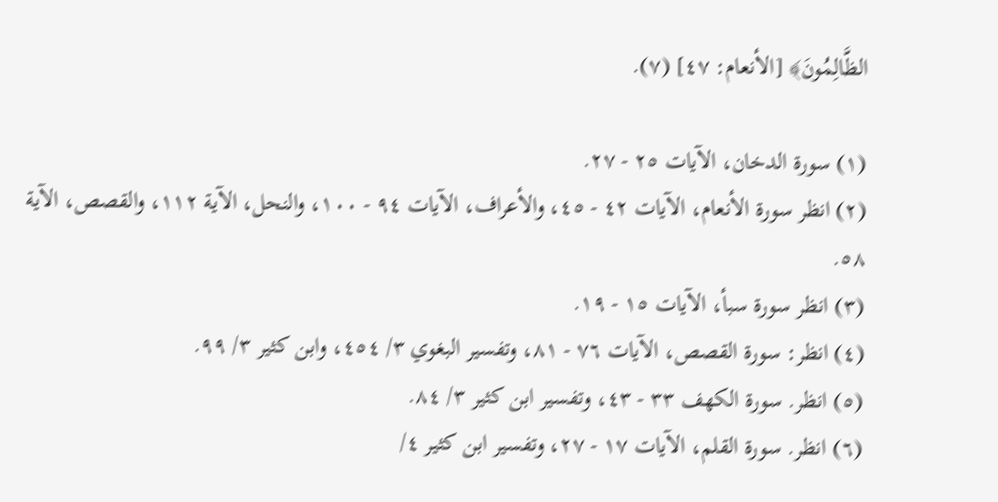الظَّالِمُونَ﴾ [الأنعام: ٤٧] (٧).

(١) سورة الدخان، الآيات ٢٥ - ٢٧.
(٢) انظر سورة الأنعام، الآيات ٤٢ - ٤٥، والأعراف، الآيات ٩٤ - ١٠٠، والنحل، الآية ١١٢، والقصص، الآية ٥٨.
(٣) انظر سورة سبأ، الآيات ١٥ - ١٩.
(٤) انظر: سورة القصص، الآيات ٧٦ - ٨١، وتفسير البغوي ٣/ ٤٥٤، وابن كثير ٣/ ٩٩.
(٥) انظر. سورة الكهف ٣٣ - ٤٣، وتفسير ابن كثير ٣/ ٨٤.
(٦) انظر. سورة القلم، الآيات ١٧ - ٢٧، وتفسير ابن كثير ٤/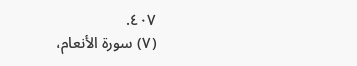٤٠٧.
(٧) سورة الأنعام،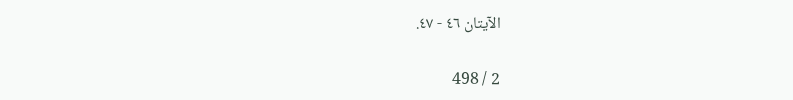الآيتان ٤٦ - ٤٧.

2 / 498